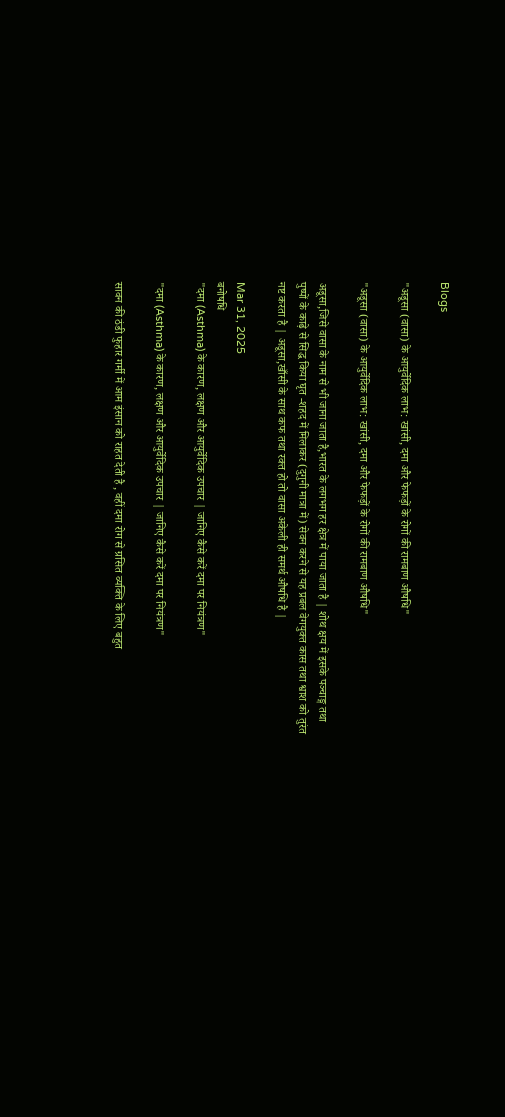Blogs

"अडूसा (वासा) के आयुर्वेदिक लाभ: खांसी, दमा और फेफड़ों के रोगों की रामबाण औषधि"

"अडूसा (वासा) के आयुर्वेदिक लाभ: खांसी, दमा और फेफड़ों के रोगों की रामबाण औषधि"

अडूसा,जिसे वासा के नाम से भी जाना जाता है,भारत के लगभग हर क्षेत्र में पाया जाता है | शोथ क्षय में इसके पञ्चाङ्ग तथा पुष्पों के काढ़े से सिद्ध किया घृत -शहद में मिलाकर (दुगुनी मात्रा में) सेवन करने से यह प्रबल वेगयुक्त कास तथा श्वाश को तुरंत नष्ट करता है | अडूसा,खाँसी के साथ कफ तथा रक्त हो तो वासा अकेली ही समर्थ औषधि है |

Mar 31, 2025
बनोषधि
"दमा (Asthma) के कारण, लक्षण और आयुर्वेदिक उपचार | जानिए कैसे करें दमा पर नियंत्रण"

"दमा (Asthma) के कारण, लक्षण और आयुर्वेदिक उपचार | जानिए कैसे करें दमा पर नियंत्रण"

सावन की ठंडी फुहार गर्मी में आम इंसान को राहत देती है , वहीं दमा रोग से ग्रसित व्यक्ति के लिए बहुत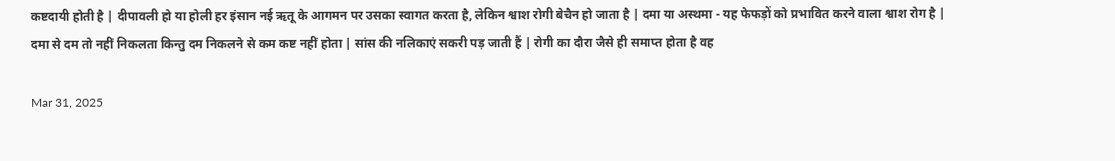कष्टदायी होती है | दीपावली हो या होली हर इंसान नई ऋतू के आगमन पर उसका स्वागत करता है, लेकिन श्वाश रोगी बेचैन हो जाता है | दमा या अस्थमा - यह फेफड़ों को प्रभावित करने वाला श्वाश रोग है | दमा से दम तो नहीं निकलता किन्तु दम निकलने से कम कष्ट नहीं होता | सांस की नलिकाएं सकरी पड़ जाती हैं | रोगी का दौरा जैसे ही समाप्त होता है वह

Mar 31, 2025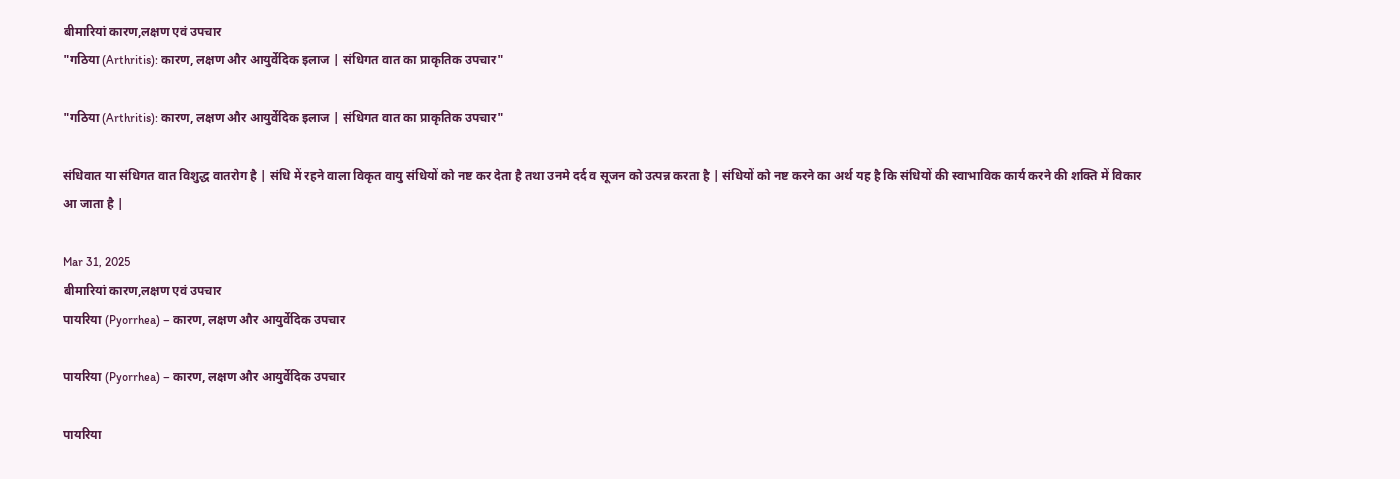बीमारियां कारण,लक्षण एवं उपचार
"गठिया (Arthritis): कारण, लक्षण और आयुर्वेदिक इलाज | संधिगत वात का प्राकृतिक उपचार"

"गठिया (Arthritis): कारण, लक्षण और आयुर्वेदिक इलाज | संधिगत वात का प्राकृतिक उपचार"

संधिवात या संधिगत वात विशुद्ध वातरोग है | संधि में रहने वाला विकृत वायु संधियों को नष्ट कर देता है तथा उनमे दर्द व सूजन को उत्पन्न करता है | संधियों को नष्ट करने का अर्थ यह है कि संधियों की स्वाभाविक कार्य करने की शक्ति में विकार आ जाता है |

Mar 31, 2025
बीमारियां कारण,लक्षण एवं उपचार
पायरिया (Pyorrhea) – कारण, लक्षण और आयुर्वेदिक उपचार

पायरिया (Pyorrhea) – कारण, लक्षण और आयुर्वेदिक उपचार

पायरिया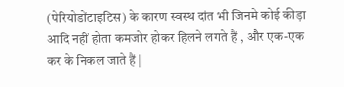(पेरियोडोंटाइटिस) के कारण स्वस्थ दांत भी जिनमे कोई कीड़ा आदि नहीं होता कमजोर होकर हिलने लगते हैं , और एक-एक कर के निकल जाते हैं |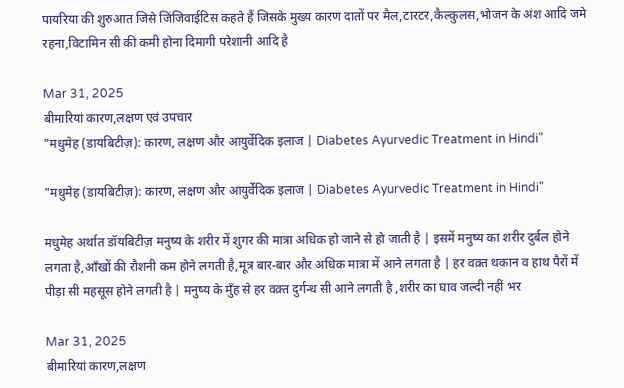पायरिया की शुरुआत जिसे जिंजिवाईटिस कहते हैं जिसके मुख्य कारण दातों पर मैल,टारटर,कैल्कुलस,भोजन के अंश आदि जमे रहना,विटामिन सी की कमी होना दिमागी परेशानी आदि है

Mar 31, 2025
बीमारियां कारण,लक्षण एवं उपचार
"मधुमेह (डायबिटीज़): कारण, लक्षण और आयुर्वेदिक इलाज | Diabetes Ayurvedic Treatment in Hindi"

"मधुमेह (डायबिटीज़): कारण, लक्षण और आयुर्वेदिक इलाज | Diabetes Ayurvedic Treatment in Hindi"

मधुमेह अर्थात डॉयबिटीज़ मनुष्य के शरीर में शुगर की मात्रा अधिक हो जाने से हो जाती है | इसमें मनुष्य का शरीर दुर्बल होने लगता है,आँखों की रौशनी कम होने लगती है,मूत्र बार-बार और अधिक मात्रा में आने लगता है | हर वक़्त थकान व हाथ पैरों में पीड़ा सी महसूस होने लगती है | मनुष्य के मुँह से हर वक़्त दुर्गन्ध सी आने लगती है ,शरीर का घाव जल्दी नहीं भर

Mar 31, 2025
बीमारियां कारण,लक्षण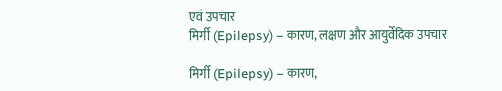एवं उपचार
मिर्गी (Epilepsy) – कारण, लक्षण और आयुर्वेदिक उपचार

मिर्गी (Epilepsy) – कारण,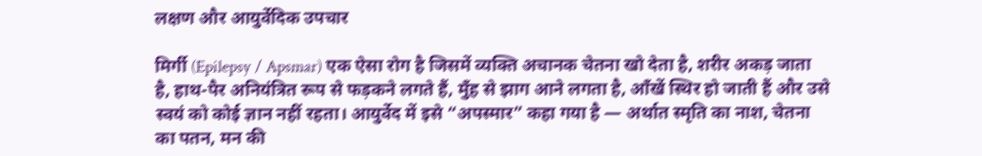लक्षण और आयुर्वेदिक उपचार

मिर्गी (Epilepsy / Apsmar) एक ऐसा रोग है जिसमें व्यक्ति अचानक चेतना खो देता है, शरीर अकड़ जाता है, हाथ-पैर अनियंत्रित रूप से फड़कने लगते हैं, मुँह से झाग आने लगता है, आँखें स्थिर हो जाती हैं और उसे स्वयं को कोई ज्ञान नहीं रहता। आयुर्वेद में इसे “अपस्मार” कहा गया है — अर्थात स्मृति का नाश, चेतना का पतन, मन की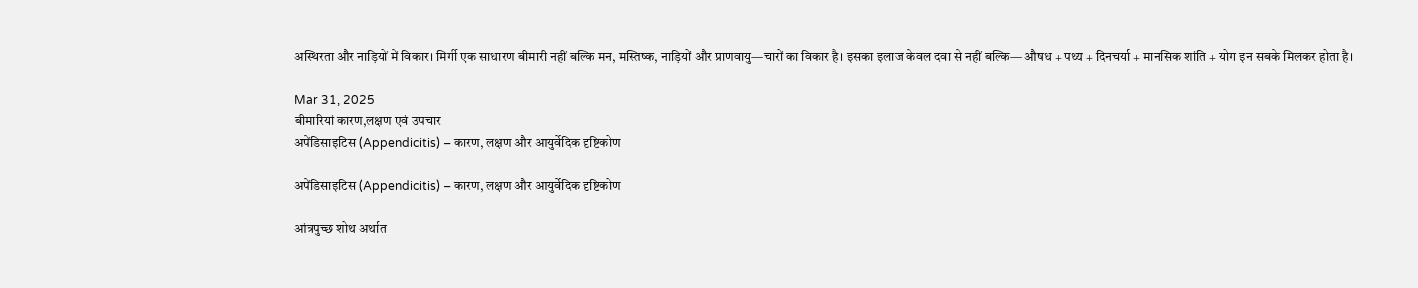अस्थिरता और नाड़ियों में विकार। मिर्गी एक साधारण बीमारी नहीं बल्कि मन, मस्तिष्क, नाड़ियों और प्राणवायु—चारों का विकार है। इसका इलाज केवल दवा से नहीं बल्कि— औषध + पथ्य + दिनचर्या + मानसिक शांति + योग इन सबके मिलकर होता है।

Mar 31, 2025
बीमारियां कारण,लक्षण एवं उपचार
अपेंडिसाइटिस (Appendicitis) – कारण, लक्षण और आयुर्वेदिक दृष्टिकोण

अपेंडिसाइटिस (Appendicitis) – कारण, लक्षण और आयुर्वेदिक दृष्टिकोण

आंत्रपुच्छ शोथ अर्थात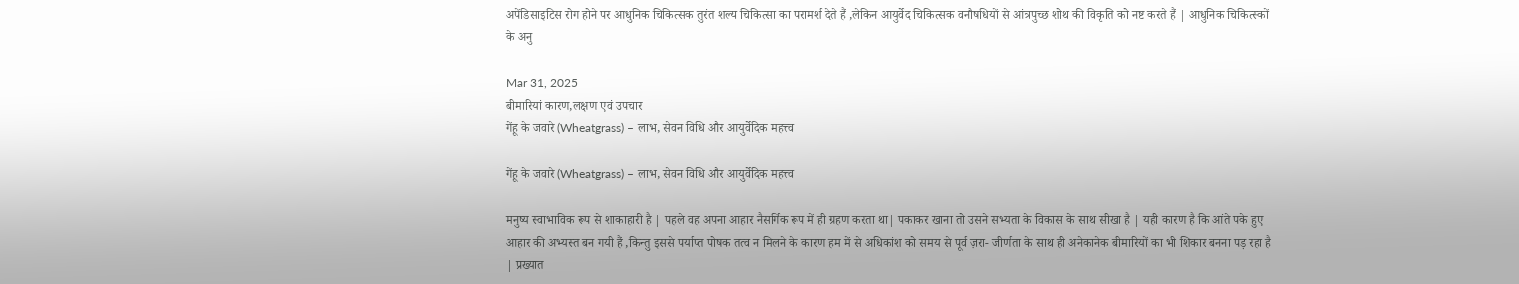अपेंडिसाइटिस रोग होने पर आधुनिक चिकित्सक तुरंत शल्य चिकित्सा का परामर्श देते हैं ,लेकिन आयुर्वेद चिकित्सक वनौषधियों से आंत्रपुच्छ शोथ की विकृति को नष्ट करते हैं | आधुनिक चिकित्स्कों के अनु

Mar 31, 2025
बीमारियां कारण,लक्षण एवं उपचार
गेंहू के जवारे (Wheatgrass) – लाभ, सेवन विधि और आयुर्वेदिक महत्त्व

गेंहू के जवारे (Wheatgrass) – लाभ, सेवन विधि और आयुर्वेदिक महत्त्व

मनुष्य स्वाभाविक रूप से शाकाहारी है | पहले वह अपना आहार नैसर्गिक रूप में ही ग्रहण करता था| पकाकर खाना तो उसने सभ्यता के विकास के साथ सीखा है | यही कारण है कि आंते पके हुए आहार की अभ्यस्त बन गयी हैं ,किन्तु इससे पर्याप्त पोषक तत्व न मिलने के कारण हम में से अधिकांश को समय से पूर्व ज़रा- जीर्णता के साथ ही अनेकानेक बीमारियों का भी शिकार बनना पड़ रहा है | प्रख्यात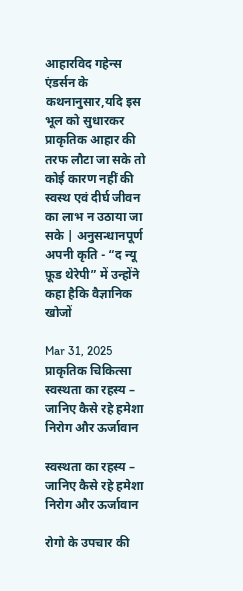आहारविद गहेन्स एंडर्सन के कथनानुसार,यदि इस भूल को सुधारकर प्राकृतिक आहार की तरफ लौटा जा सके तो कोई कारण नहीं की स्वस्थ एवं दीर्घ जीवन का लाभ न उठाया जा सके | अनुसन्धानपूर्ण अपनी कृति - “द न्यू फ़ूड थेरेपी” में उन्होंने कहा हैकि वैज्ञानिक खोजों

Mar 31, 2025
प्राकृतिक चिकित्सा
स्वस्थता का रहस्य – जानिए कैसे रहे हमेशा निरोग और ऊर्जावान

स्वस्थता का रहस्य – जानिए कैसे रहे हमेशा निरोग और ऊर्जावान

रोगो के उपचार की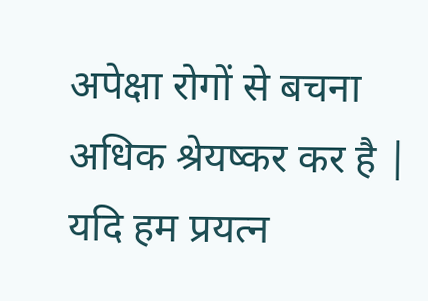अपेक्षा रोगों से बचना अधिक श्रेयष्कर कर है | यदि हम प्रयत्न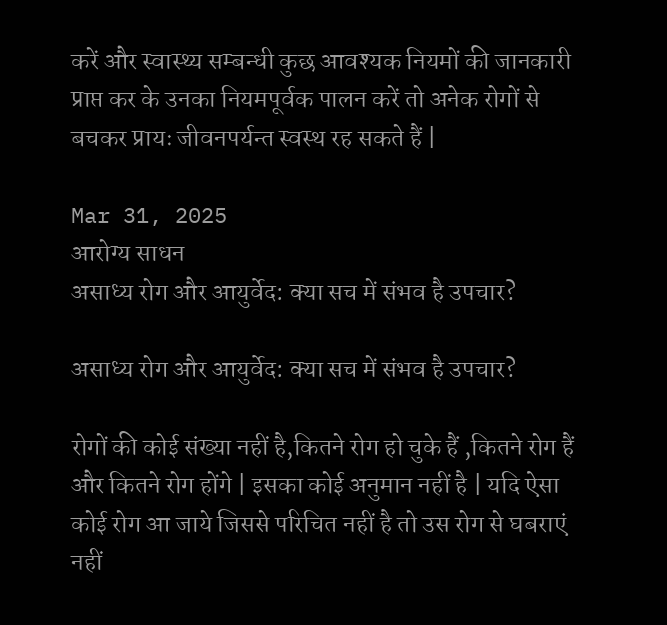करें और स्वास्थ्य सम्बन्धी कुछ आवश्यक नियमों की जानकारी प्राप्त कर के उनका नियमपूर्वक पालन करें तो अनेक रोगों से बचकर प्रायः जीवनपर्यन्त स्वस्थ रह सकते हैं |

Mar 31, 2025
आरोग्य साधन
असाध्य रोग और आयुर्वेद: क्या सच में संभव है उपचार?

असाध्य रोग और आयुर्वेद: क्या सच में संभव है उपचार?

रोगों की कोई संख्या नहीं है,कितने रोग हो चुके हैं ,कितने रोग हैं और कितने रोग होंगे | इसका कोई अनुमान नहीं है | यदि ऐसा कोई रोग आ जाये जिससे परिचित नहीं है तो उस रोग से घबराएं नहीं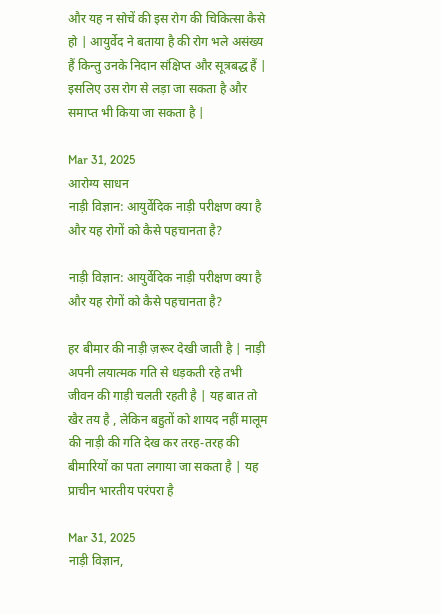और यह न सोचें की इस रोग की चिकित्सा कैसे हो | आयुर्वेद ने बताया है की रोग भले असंख्य हैं किन्तु उनके निदान संक्षिप्त और सूत्रबद्ध हैं | इसलिए उस रोग से लड़ा जा सकता है और समाप्त भी किया जा सकता है |

Mar 31, 2025
आरोग्य साधन
नाड़ी विज्ञान: आयुर्वेदिक नाड़ी परीक्षण क्या है और यह रोगों को कैसे पहचानता है?

नाड़ी विज्ञान: आयुर्वेदिक नाड़ी परीक्षण क्या है और यह रोगों को कैसे पहचानता है?

हर बीमार की नाड़ी ज़रूर देखी जाती है | नाड़ी अपनी लयात्मक गति से धड़कती रहे तभी जीवन की गाड़ी चलती रहती है | यह बात तो खैर तय है , लेकिन बहुतों को शायद नहीं मालूम की नाड़ी की गति देख कर तरह-तरह की बीमारियों का पता लगाया जा सकता है | यह प्राचीन भारतीय परंपरा है

Mar 31, 2025
नाड़ी विज्ञान,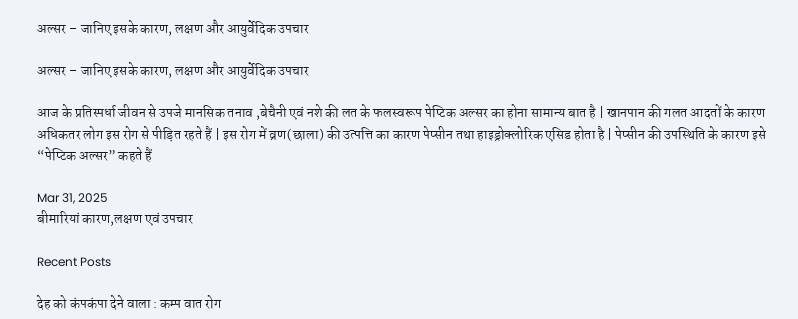अल्सर – जानिए इसके कारण, लक्षण और आयुर्वेदिक उपचार

अल्सर – जानिए इसके कारण, लक्षण और आयुर्वेदिक उपचार

आज के प्रतिस्पर्धा जीवन से उपजे मानसिक तनाव ,बेचैनी एवं नशे की लत के फलस्वरूप पेप्टिक अल्सर का होना सामान्य बात है | खानपान की गलत आदतों के कारण अधिकतर लोग इस रोग से पीड़ित रहते हैं | इस रोग में व्रण(छाला) की उत्पत्ति का कारण पेप्सीन तथा हाइड्रोक्लोरिक एसिड होता है | पेप्सीन की उपस्थिति के कारण इसे “पेप्टिक अल्सर” कहते हैं

Mar 31, 2025
बीमारियां कारण,लक्षण एवं उपचार

Recent Posts

देह को कंपकंपा देने वाला : कम्प वात रोग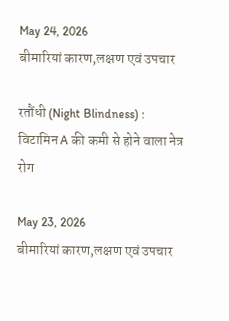May 24, 2026
बीमारियां कारण,लक्षण एवं उपचार

रतौंधी (Night Blindness) : विटामिन A की कमी से होने वाला नेत्र रोग

May 23, 2026
बीमारियां कारण,लक्षण एवं उपचार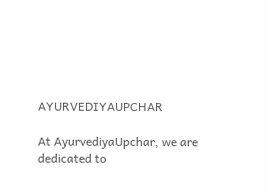AYURVEDIYAUPCHAR

At AyurvediyaUpchar, we are dedicated to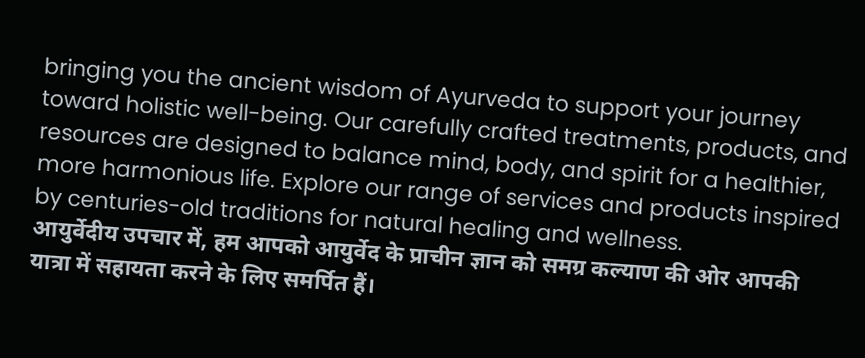bringing you the ancient wisdom of Ayurveda to support your journey toward holistic well-being. Our carefully crafted treatments, products, and resources are designed to balance mind, body, and spirit for a healthier, more harmonious life. Explore our range of services and products inspired by centuries-old traditions for natural healing and wellness.
आयुर्वेदीय उपचार में, हम आपको आयुर्वेद के प्राचीन ज्ञान को समग्र कल्याण की ओर आपकी यात्रा में सहायता करने के लिए समर्पित हैं।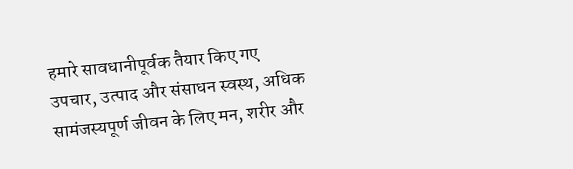हमारे सावधानीपूर्वक तैयार किए गए उपचार, उत्पाद और संसाधन स्वस्थ, अधिक सामंजस्यपूर्ण जीवन के लिए मन, शरीर और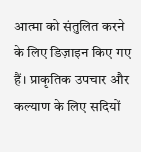आत्मा को संतुलित करने के लिए डिज़ाइन किए गए हैं। प्राकृतिक उपचार और कल्याण के लिए सदियों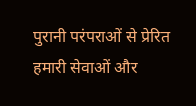पुरानी परंपराओं से प्रेरित हमारी सेवाओं और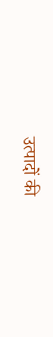उत्पादों की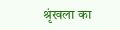श्रृंखला का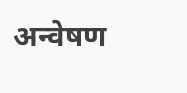अन्वेषण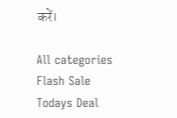करें।

All categories
Flash Sale
Todays Deal